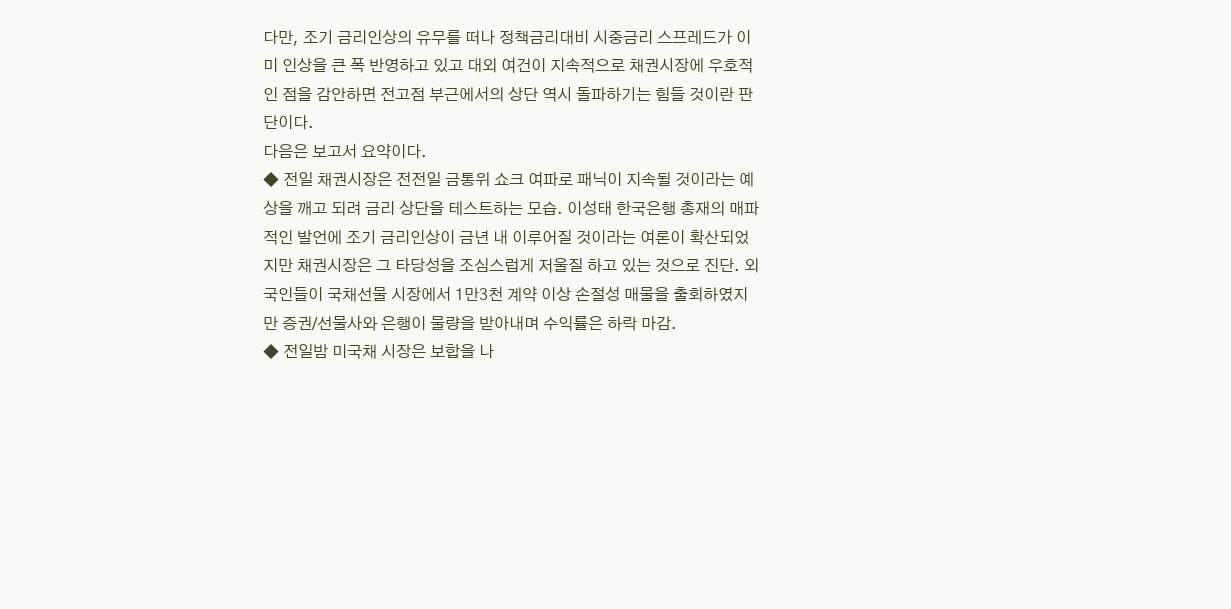다만, 조기 금리인상의 유무를 떠나 정책금리대비 시중금리 스프레드가 이미 인상을 큰 폭 반영하고 있고 대외 여건이 지속적으로 채권시장에 우호적인 점을 감안하면 전고점 부근에서의 상단 역시 돌파하기는 힘들 것이란 판단이다.
다음은 보고서 요약이다.
◆ 전일 채권시장은 전전일 금통위 쇼크 여파로 패닉이 지속될 것이라는 예상을 깨고 되려 금리 상단을 테스트하는 모습. 이성태 한국은행 총재의 매파적인 발언에 조기 금리인상이 금년 내 이루어질 것이라는 여론이 확산되었지만 채권시장은 그 타당성을 조심스럽게 저울질 하고 있는 것으로 진단. 외국인들이 국채선물 시장에서 1만3천 계약 이상 손절성 매물을 출회하였지만 증권/선물사와 은행이 물량을 받아내며 수익률은 하락 마감.
◆ 전일밤 미국채 시장은 보합을 나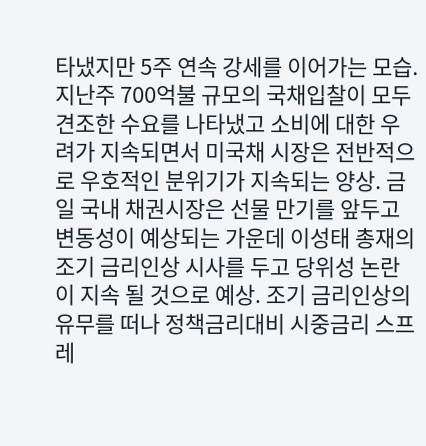타냈지만 5주 연속 강세를 이어가는 모습. 지난주 700억불 규모의 국채입찰이 모두 견조한 수요를 나타냈고 소비에 대한 우려가 지속되면서 미국채 시장은 전반적으로 우호적인 분위기가 지속되는 양상. 금일 국내 채권시장은 선물 만기를 앞두고 변동성이 예상되는 가운데 이성태 총재의 조기 금리인상 시사를 두고 당위성 논란이 지속 될 것으로 예상. 조기 금리인상의 유무를 떠나 정책금리대비 시중금리 스프레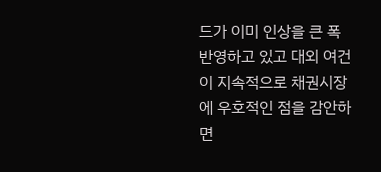드가 이미 인상을 큰 폭 반영하고 있고 대외 여건이 지속적으로 채권시장에 우호적인 점을 감안하면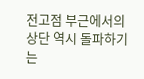전고점 부근에서의 상단 역시 돌파하기는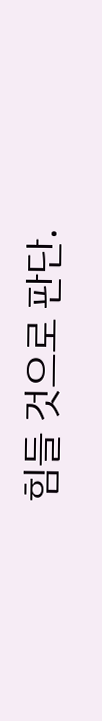힘들 것으로 판단.